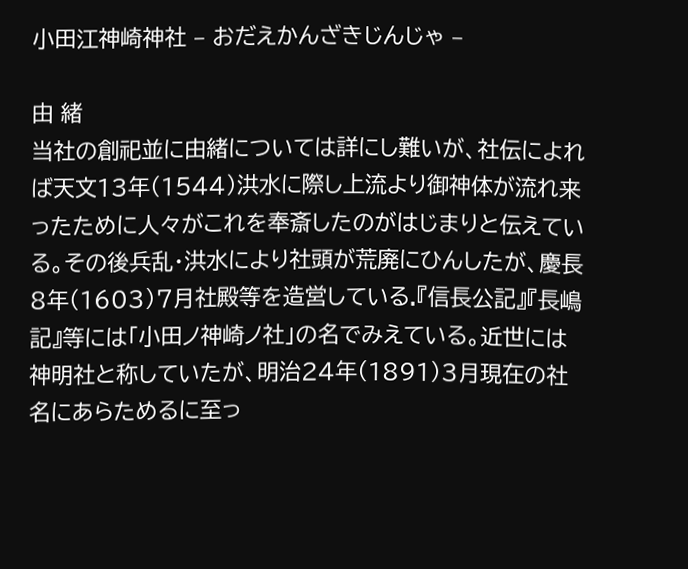小田江神崎神社 – おだえかんざきじんじゃ –

由 緒
当社の創祀並に由緒については詳にし難いが、社伝によれば天文13年(1544)洪水に際し上流より御神体が流れ来ったために人々がこれを奉斎したのがはじまりと伝えている。その後兵乱・洪水により社頭が荒廃にひんしたが、慶長8年(1603)7月社殿等を造営している.『信長公記』『長嶋記』等には「小田ノ神崎ノ社」の名でみえている。近世には神明社と称していたが、明治24年(1891)3月現在の社名にあらためるに至っ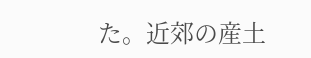た。近郊の産土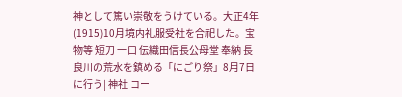神として篤い崇敬をうけている。大正4年(1915)10月境内礼服受社を合祀した。宝物等 短刀 一口 伝織田信長公母堂 奉納 長良川の荒水を鎮める「にごり祭」8月7日に行う| 神社 コー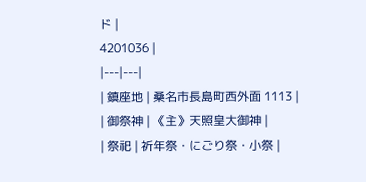ド |
4201036 |
|---|---|
| 鎮座地 | 桑名市長島町西外面 1113 |
| 御祭神 | 《主》天照皇大御神 |
| 祭祀 | 祈年祭・にごり祭・小祭 |